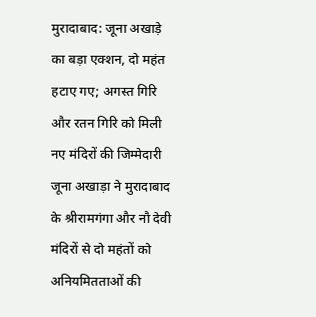मुरादाबाद: जूना अखाड़े का बड़ा एक्शन, दो महंत हटाए गए; अगस्त गिरि और रतन गिरि को मिली नए मंदिरों की जिम्मेदारी
जूना अखाड़ा ने मुरादाबाद के श्रीरामगंगा और नौ देवी मंदिरों से दो महंतों को अनियमितताओं की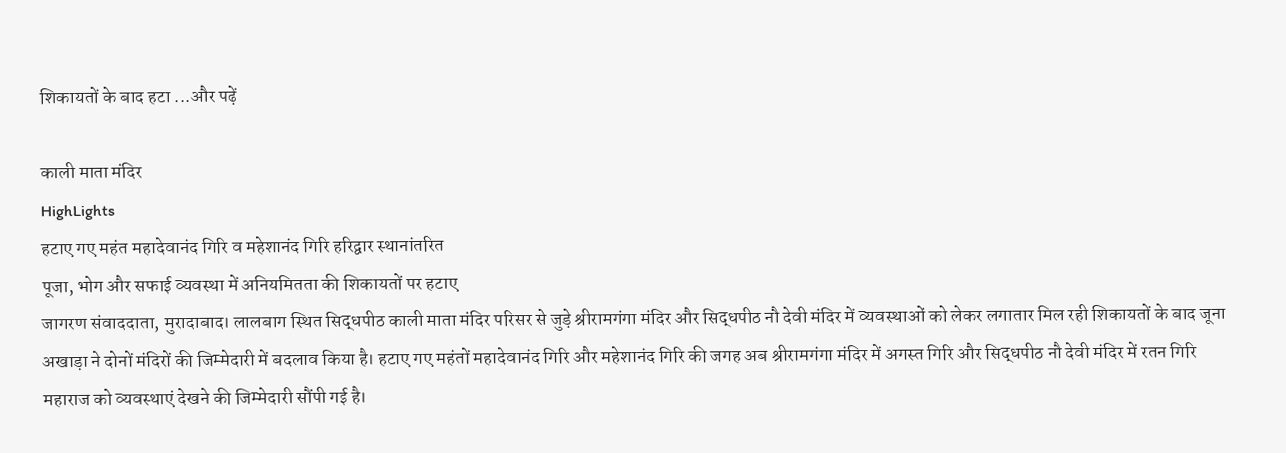शिकायतों के बाद हटा ...और पढ़ें

काली माता मंदिर
HighLights
हटाए गए महंत महादेवानंद गिरि व महेशानंद गिरि हरिद्वार स्थानांतरित
पूजा, भोग और सफाई व्यवस्था में अनियमितता की शिकायतों पर हटाए
जागरण संवाददाता, मुरादाबाद। लालबाग स्थित सिद्धपीठ काली माता मंदिर परिसर से जुड़े श्रीरामगंगा मंदिर और सिद्धपीठ नौ देवी मंदिर में व्यवस्थाओं को लेकर लगातार मिल रही शिकायतों के बाद जूना अखाड़ा ने दोनों मंदिरों की जिम्मेदारी में बदलाव किया है। हटाए गए महंतों महादेवानंद गिरि और महेशानंद गिरि की जगह अब श्रीरामगंगा मंदिर में अगस्त गिरि और सिद्धपीठ नौ देवी मंदिर में रतन गिरि महाराज को व्यवस्थाएं देखने की जिम्मेदारी सौंपी गई है।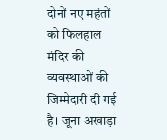दोनों नए महंतों को फिलहाल मंदिर की व्यवस्थाओं की जिम्मेदारी दी गई है। जूना अखाड़ा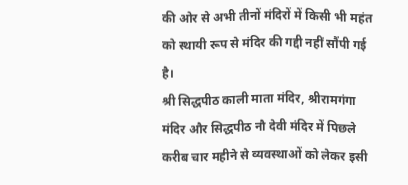की ओर से अभी तीनों मंदिरों में किसी भी महंत को स्थायी रूप से मंदिर की गद्दी नहीं सौंपी गई है।
श्री सिद्धपीठ काली माता मंदिर, श्रीरामगंगा मंदिर और सिद्धपीठ नौ देवी मंदिर में पिछले करीब चार महीने से व्यवस्थाओं को लेकर इसी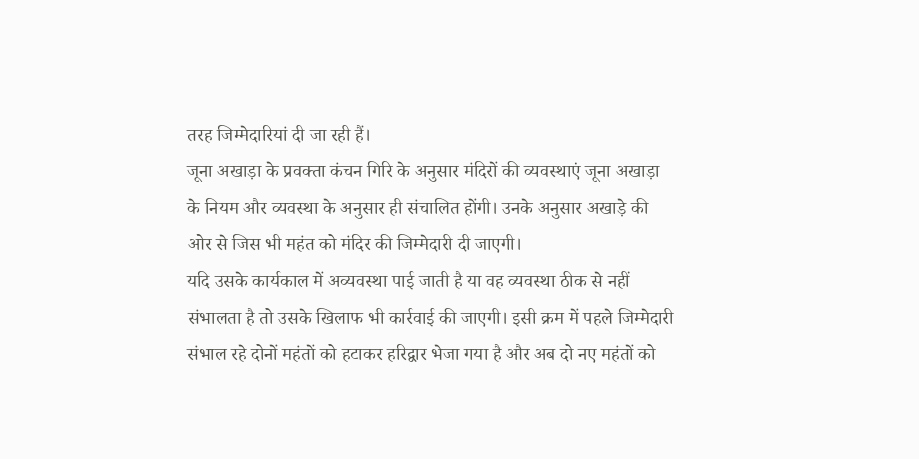तरह जिम्मेदारियां दी जा रही हैं।
जूना अखाड़ा के प्रवक्ता कंचन गिरि के अनुसार मंदिरों की व्यवस्थाएं जूना अखाड़ा के नियम और व्यवस्था के अनुसार ही संचालित होंगी। उनके अनुसार अखाड़े की ओर से जिस भी महंत को मंदिर की जिम्मेदारी दी जाएगी।
यदि उसके कार्यकाल में अव्यवस्था पाई जाती है या वह व्यवस्था ठीक से नहीं संभालता है तो उसके खिलाफ भी कार्रवाई की जाएगी। इसी क्रम में पहले जिम्मेदारी संभाल रहे दोनों महंतों को हटाकर हरिद्वार भेजा गया है और अब दो नए महंतों को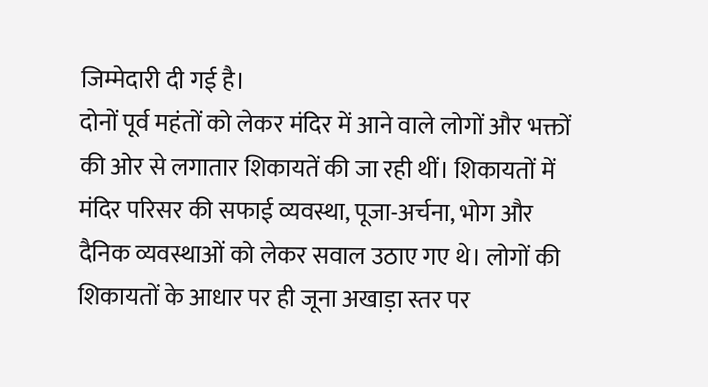जिम्मेदारी दी गई है।
दोनों पूर्व महंतों को लेकर मंदिर में आने वाले लोगों और भक्तों की ओर से लगातार शिकायतें की जा रही थीं। शिकायतों में मंदिर परिसर की सफाई व्यवस्था, पूजा-अर्चना, भोग और दैनिक व्यवस्थाओं को लेकर सवाल उठाए गए थे। लोगों की शिकायतों के आधार पर ही जूना अखाड़ा स्तर पर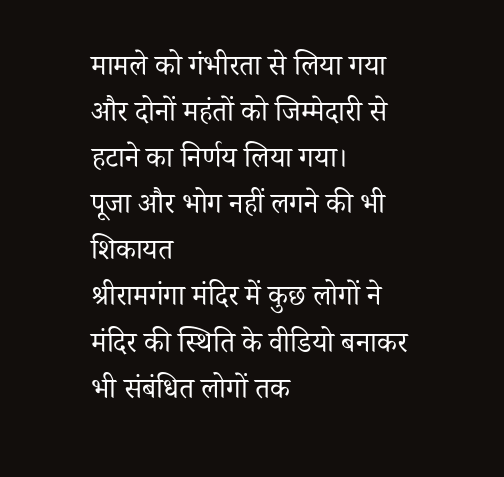मामले को गंभीरता से लिया गया और दोनों महंतों को जिम्मेदारी से हटाने का निर्णय लिया गया।
पूजा और भोग नहीं लगने की भी शिकायत
श्रीरामगंगा मंदिर में कुछ लोगों ने मंदिर की स्थिति के वीडियो बनाकर भी संबंधित लोगों तक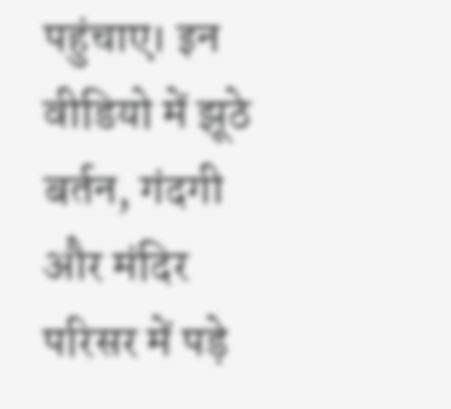पहुंचाए। इन वीडियो में झूठे बर्तन, गंदगी और मंदिर परिसर में पड़े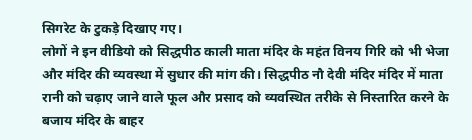सिगरेट के टुकड़े दिखाए गए।
लोगों ने इन वीडियो को सिद्धपीठ काली माता मंदिर के महंत विनय गिरि को भी भेजा और मंदिर की व्यवस्था में सुधार की मांग की। सिद्धपीठ नौ देवी मंदिर मंदिर में माता रानी को चढ़ाए जाने वाले फूल और प्रसाद को व्यवस्थित तरीके से निस्तारित करने के बजाय मंदिर के बाहर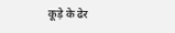कूड़े के ढेर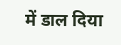में डाल दिया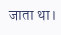जाता था।